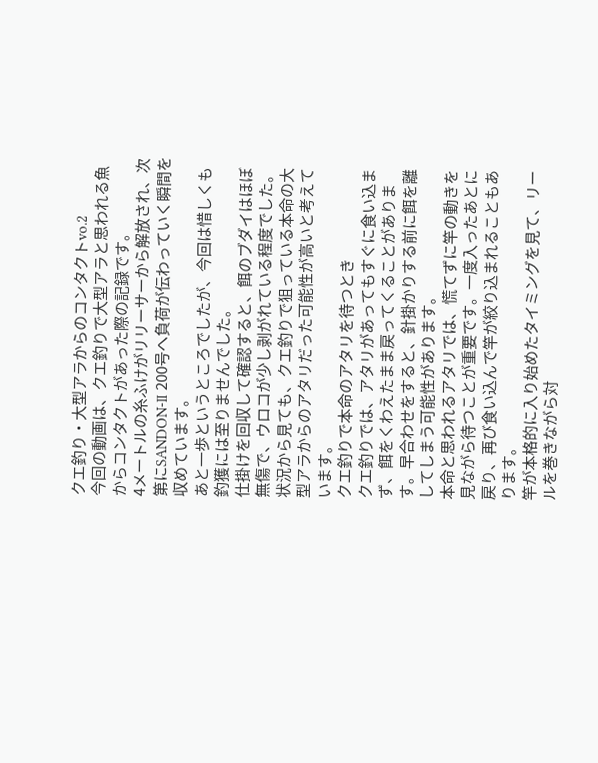クエ釣り・大型アラからのコンタクトvo.2
今回の動画は、クエ釣りで大型アラと思われる魚からコンタクトがあった際の記録です。
4メートルの糸ふけがリリーサーから解放され、次第にSANDON-Ⅱ 200号へ負荷が伝わっていく瞬間を収めています。
あと一歩というところでしたが、今回は惜しくも釣獲には至りませんでした。
仕掛けを回収して確認すると、餌のブダイはほぼ無傷で、ウロコが少し剥がれている程度でした。状況から見ても、クエ釣りで狙っている本命の大型アラからのアタリだった可能性が高いと考えています。
クエ釣りで本命のアタリを待つとき
クエ釣りでは、アタリがあってもすぐに食い込まず、餌をくわえたまま戻ってくることがあります。早合わせをすると、針掛かりする前に餌を離してしまう可能性があります。
本命と思われるアタリでは、慌てずに竿の動きを見ながら待つことが重要です。一度入ったあとに戻り、再び食い込んで竿が絞り込まれることもあります。
竿が本格的に入り始めたタイミングを見て、リールを巻きながら対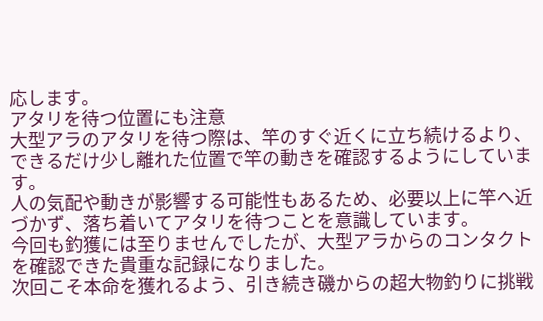応します。
アタリを待つ位置にも注意
大型アラのアタリを待つ際は、竿のすぐ近くに立ち続けるより、できるだけ少し離れた位置で竿の動きを確認するようにしています。
人の気配や動きが影響する可能性もあるため、必要以上に竿へ近づかず、落ち着いてアタリを待つことを意識しています。
今回も釣獲には至りませんでしたが、大型アラからのコンタクトを確認できた貴重な記録になりました。
次回こそ本命を獲れるよう、引き続き磯からの超大物釣りに挑戦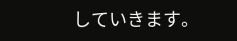していきます。